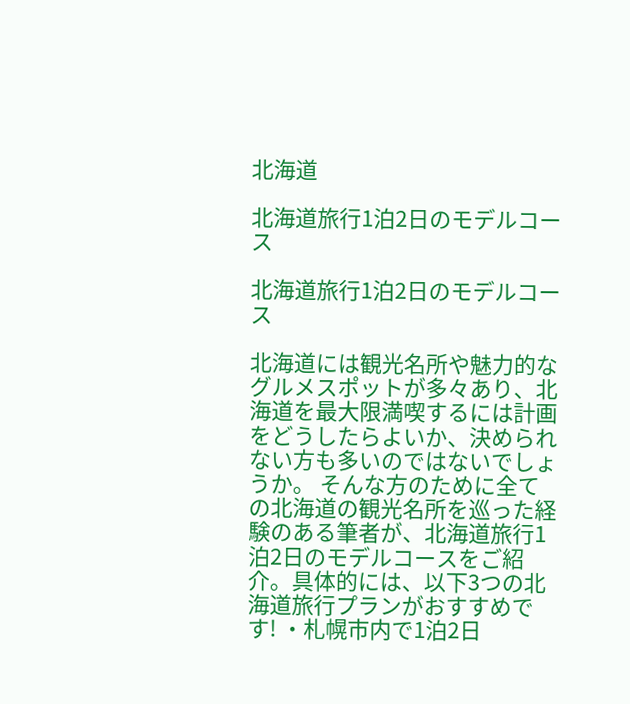北海道

北海道旅行1泊2日のモデルコース

北海道旅行1泊2日のモデルコース

北海道には観光名所や魅力的なグルメスポットが多々あり、北海道を最大限満喫するには計画をどうしたらよいか、決められない方も多いのではないでしょうか。 そんな方のために全ての北海道の観光名所を巡った経験のある筆者が、北海道旅行1泊2日のモデルコースをご紹介。具体的には、以下3つの北海道旅行プランがおすすめです! ・札幌市内で1泊2日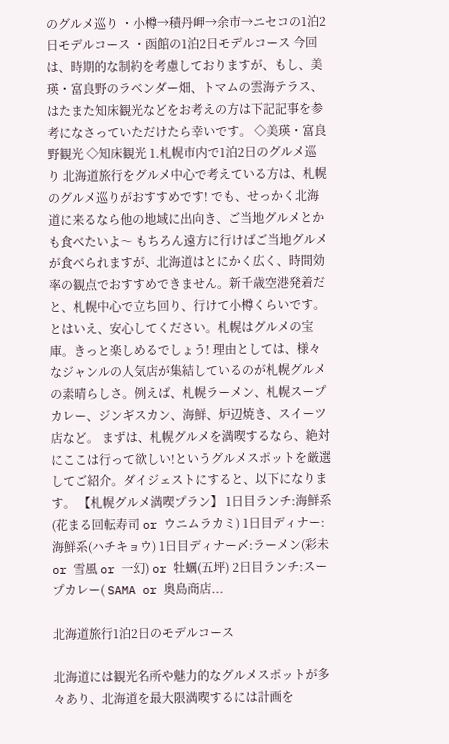のグルメ巡り ・小樽→積丹岬→余市→ニセコの1泊2日モデルコース ・函館の1泊2日モデルコース 今回は、時期的な制約を考慮しておりますが、もし、美瑛・富良野のラベンダー畑、トマムの雲海テラス、はたまた知床観光などをお考えの方は下記記事を参考になさっていただけたら幸いです。 ◇美瑛・富良野観光 ◇知床観光 1.札幌市内で1泊2日のグルメ巡り 北海道旅行をグルメ中心で考えている方は、札幌のグルメ巡りがおすすめです! でも、せっかく北海道に来るなら他の地域に出向き、ご当地グルメとかも食べたいよ〜 もちろん遠方に行けばご当地グルメが食べられますが、北海道はとにかく広く、時間効率の観点でおすすめできません。新千歳空港発着だと、札幌中心で立ち回り、行けて小樽くらいです。とはいえ、安心してください。札幌はグルメの宝庫。きっと楽しめるでしょう! 理由としては、様々なジャンルの人気店が集結しているのが札幌グルメの素晴らしさ。例えば、札幌ラーメン、札幌スープカレー、ジンギスカン、海鮮、炉辺焼き、スイーツ店など。 まずは、札幌グルメを満喫するなら、絶対にここは行って欲しい!というグルメスポットを厳選してご紹介。ダイジェストにすると、以下になります。 【札幌グルメ満喫プラン】 1日目ランチ:海鮮系(花まる回転寿司 or ウニムラカミ) 1日目ディナー:海鮮系(ハチキョウ) 1日目ディナー〆:ラーメン(彩未 or 雪風 or 一幻) or 牡蠣(五坪) 2日目ランチ:スープカレー( SAMA or 奥島商店...

北海道旅行1泊2日のモデルコース

北海道には観光名所や魅力的なグルメスポットが多々あり、北海道を最大限満喫するには計画を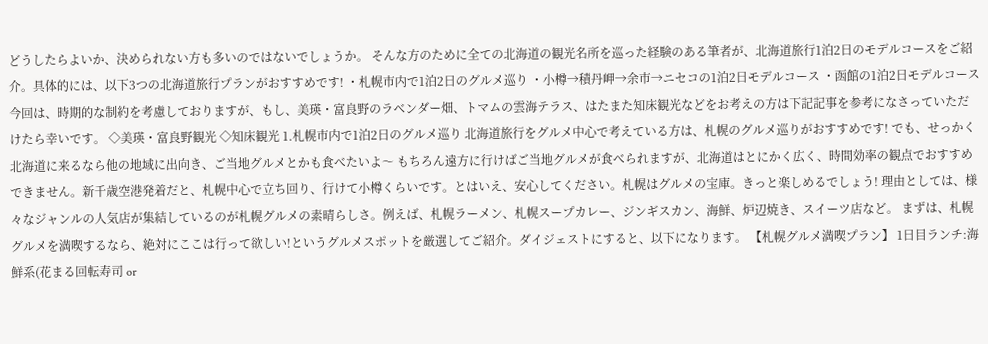どうしたらよいか、決められない方も多いのではないでしょうか。 そんな方のために全ての北海道の観光名所を巡った経験のある筆者が、北海道旅行1泊2日のモデルコースをご紹介。具体的には、以下3つの北海道旅行プランがおすすめです! ・札幌市内で1泊2日のグルメ巡り ・小樽→積丹岬→余市→ニセコの1泊2日モデルコース ・函館の1泊2日モデルコース 今回は、時期的な制約を考慮しておりますが、もし、美瑛・富良野のラベンダー畑、トマムの雲海テラス、はたまた知床観光などをお考えの方は下記記事を参考になさっていただけたら幸いです。 ◇美瑛・富良野観光 ◇知床観光 1.札幌市内で1泊2日のグルメ巡り 北海道旅行をグルメ中心で考えている方は、札幌のグルメ巡りがおすすめです! でも、せっかく北海道に来るなら他の地域に出向き、ご当地グルメとかも食べたいよ〜 もちろん遠方に行けばご当地グルメが食べられますが、北海道はとにかく広く、時間効率の観点でおすすめできません。新千歳空港発着だと、札幌中心で立ち回り、行けて小樽くらいです。とはいえ、安心してください。札幌はグルメの宝庫。きっと楽しめるでしょう! 理由としては、様々なジャンルの人気店が集結しているのが札幌グルメの素晴らしさ。例えば、札幌ラーメン、札幌スープカレー、ジンギスカン、海鮮、炉辺焼き、スイーツ店など。 まずは、札幌グルメを満喫するなら、絶対にここは行って欲しい!というグルメスポットを厳選してご紹介。ダイジェストにすると、以下になります。 【札幌グルメ満喫プラン】 1日目ランチ:海鮮系(花まる回転寿司 or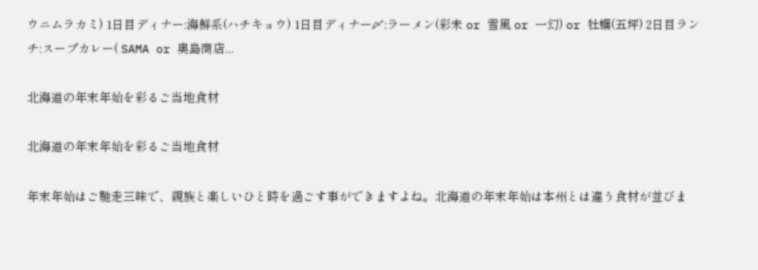ウニムラカミ) 1日目ディナー:海鮮系(ハチキョウ) 1日目ディナー〆:ラーメン(彩未 or 雪風 or 一幻) or 牡蠣(五坪) 2日目ランチ:スープカレー( SAMA or 奥島商店...

北海道の年末年始を彩るご当地食材

北海道の年末年始を彩るご当地食材

年末年始はご馳走三昧で、親族と楽しいひと時を過ごす事ができますよね。北海道の年末年始は本州とは違う食材が並びま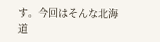す。今回はそんな北海道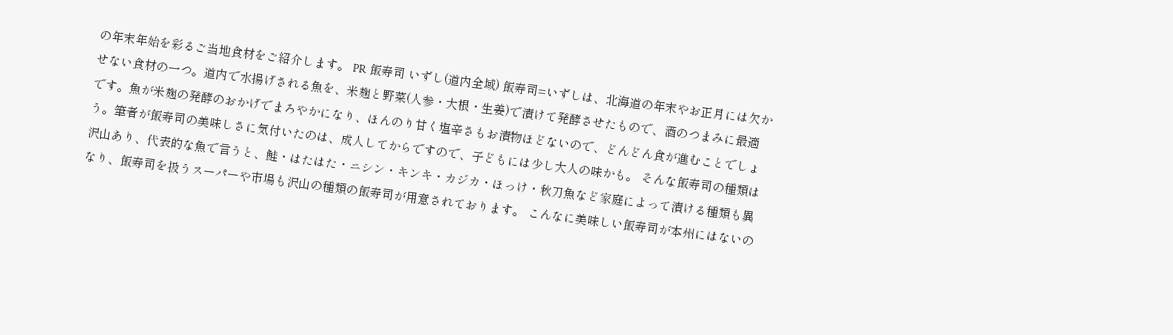の年末年始を彩るご当地食材をご紹介します。 PR 飯寿司 いずし(道内全域) 飯寿司=いずしは、北海道の年末やお正月には欠かせない食材の一つ。道内で水揚げされる魚を、米麹と野菜(人参・大根・生姜)で漬けて発酵させたもので、酒のつまみに最適です。魚が米麹の発酵のおかげでまろやかになり、ほんのり甘く塩辛さもお漬物ほどないので、どんどん食が進むことでしょう。筆者が飯寿司の美味しさに気付いたのは、成人してからですので、子どもには少し大人の味かも。 そんな飯寿司の種類は沢山あり、代表的な魚で言うと、鮭・はたはた・ニシン・キンキ・カジカ・ほっけ・秋刀魚など家庭によって漬ける種類も異なり、飯寿司を扱うスーパーや市場も沢山の種類の飯寿司が用意されております。 こんなに美味しい飯寿司が本州にはないの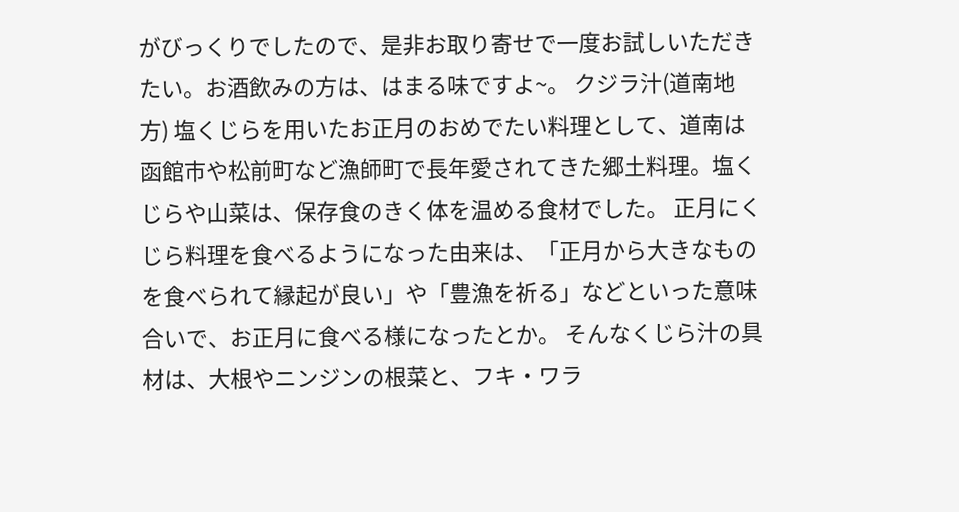がびっくりでしたので、是非お取り寄せで一度お試しいただきたい。お酒飲みの方は、はまる味ですよ~。 クジラ汁(道南地方) 塩くじらを用いたお正月のおめでたい料理として、道南は函館市や松前町など漁師町で長年愛されてきた郷土料理。塩くじらや山菜は、保存食のきく体を温める食材でした。 正月にくじら料理を食べるようになった由来は、「正月から大きなものを食べられて縁起が良い」や「豊漁を祈る」などといった意味合いで、お正月に食べる様になったとか。 そんなくじら汁の具材は、大根やニンジンの根菜と、フキ・ワラ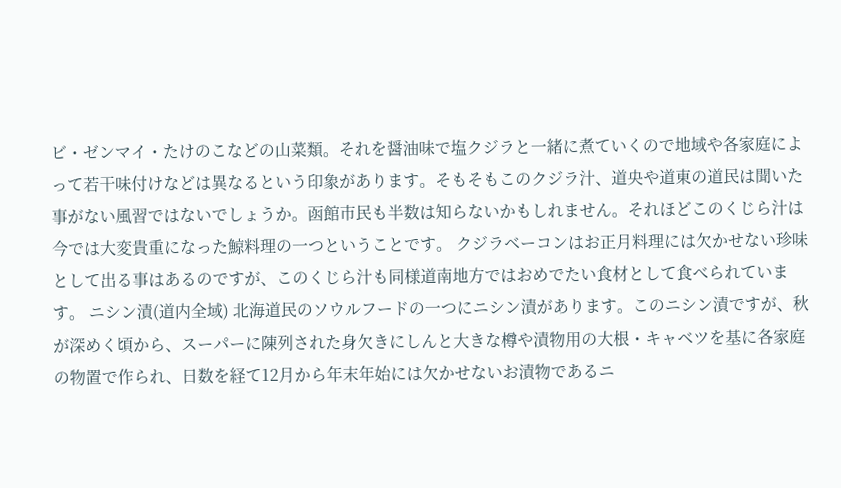ビ・ゼンマイ・たけのこなどの山菜類。それを醤油味で塩クジラと一緒に煮ていくので地域や各家庭によって若干味付けなどは異なるという印象があります。そもそもこのクジラ汁、道央や道東の道民は聞いた事がない風習ではないでしょうか。函館市民も半数は知らないかもしれません。それほどこのくじら汁は今では大変貴重になった鯨料理の一つということです。 クジラベーコンはお正月料理には欠かせない珍味として出る事はあるのですが、このくじら汁も同様道南地方ではおめでたい食材として食べられています。 ニシン漬(道内全域) 北海道民のソウルフードの一つにニシン漬があります。このニシン漬ですが、秋が深めく頃から、スーパーに陳列された身欠きにしんと大きな樽や漬物用の大根・キャベツを基に各家庭の物置で作られ、日数を経て12月から年末年始には欠かせないお漬物であるニ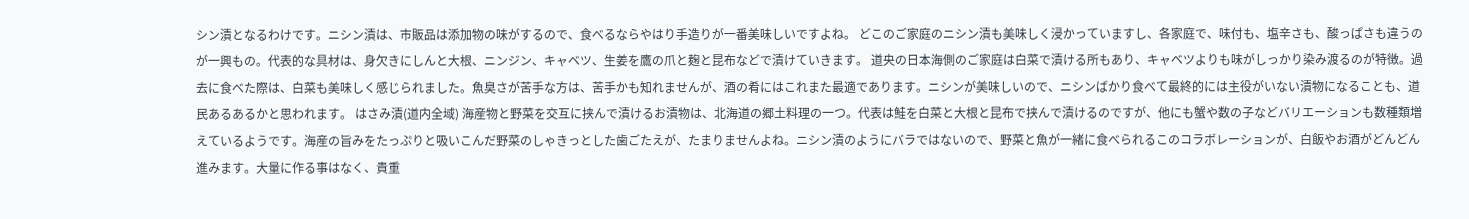シン漬となるわけです。ニシン漬は、市販品は添加物の味がするので、食べるならやはり手造りが一番美味しいですよね。 どこのご家庭のニシン漬も美味しく浸かっていますし、各家庭で、味付も、塩辛さも、酸っぱさも違うのが一興もの。代表的な具材は、身欠きにしんと大根、ニンジン、キャベツ、生姜を鷹の爪と麹と昆布などで漬けていきます。 道央の日本海側のご家庭は白菜で漬ける所もあり、キャベツよりも味がしっかり染み渡るのが特徴。過去に食べた際は、白菜も美味しく感じられました。魚臭さが苦手な方は、苦手かも知れませんが、酒の肴にはこれまた最適であります。ニシンが美味しいので、ニシンばかり食べて最終的には主役がいない漬物になることも、道民あるあるかと思われます。 はさみ漬(道内全域) 海産物と野菜を交互に挟んで漬けるお漬物は、北海道の郷土料理の一つ。代表は鮭を白菜と大根と昆布で挟んで漬けるのですが、他にも蟹や数の子などバリエーションも数種類増えているようです。海産の旨みをたっぷりと吸いこんだ野菜のしゃきっとした歯ごたえが、たまりませんよね。ニシン漬のようにバラではないので、野菜と魚が一緒に食べられるこのコラボレーションが、白飯やお酒がどんどん進みます。大量に作る事はなく、貴重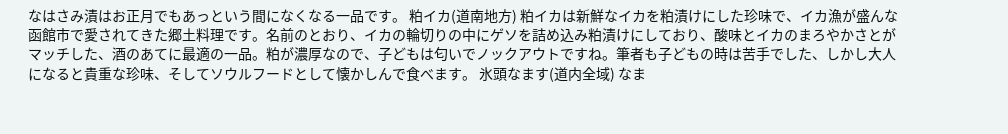なはさみ漬はお正月でもあっという間になくなる一品です。 粕イカ(道南地方) 粕イカは新鮮なイカを粕漬けにした珍味で、イカ漁が盛んな函館市で愛されてきた郷土料理です。名前のとおり、イカの輪切りの中にゲソを詰め込み粕漬けにしており、酸味とイカのまろやかさとがマッチした、酒のあてに最適の一品。粕が濃厚なので、子どもは匂いでノックアウトですね。筆者も子どもの時は苦手でした、しかし大人になると貴重な珍味、そしてソウルフードとして懐かしんで食べます。 氷頭なます(道内全域) なま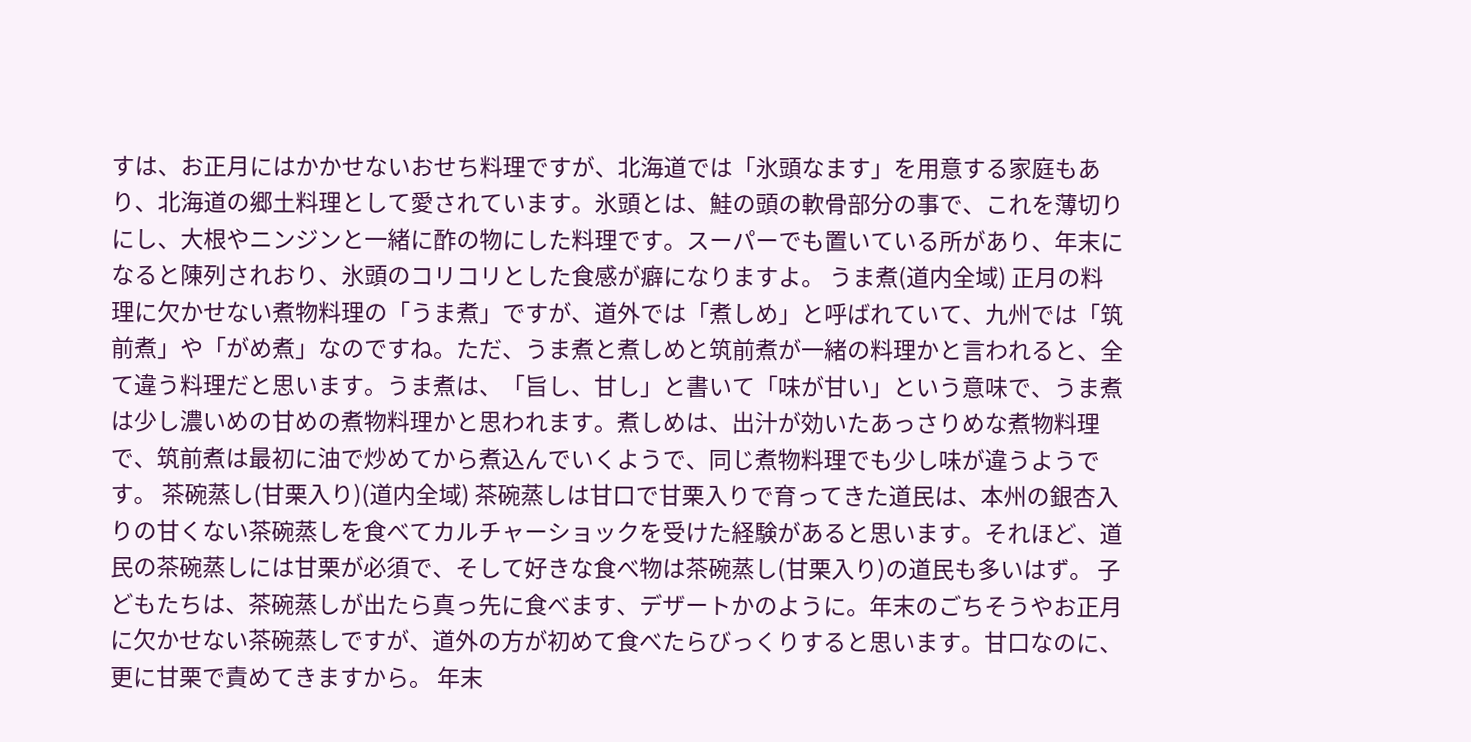すは、お正月にはかかせないおせち料理ですが、北海道では「氷頭なます」を用意する家庭もあり、北海道の郷土料理として愛されています。氷頭とは、鮭の頭の軟骨部分の事で、これを薄切りにし、大根やニンジンと一緒に酢の物にした料理です。スーパーでも置いている所があり、年末になると陳列されおり、氷頭のコリコリとした食感が癖になりますよ。 うま煮(道内全域) 正月の料理に欠かせない煮物料理の「うま煮」ですが、道外では「煮しめ」と呼ばれていて、九州では「筑前煮」や「がめ煮」なのですね。ただ、うま煮と煮しめと筑前煮が一緒の料理かと言われると、全て違う料理だと思います。うま煮は、「旨し、甘し」と書いて「味が甘い」という意味で、うま煮は少し濃いめの甘めの煮物料理かと思われます。煮しめは、出汁が効いたあっさりめな煮物料理で、筑前煮は最初に油で炒めてから煮込んでいくようで、同じ煮物料理でも少し味が違うようです。 茶碗蒸し(甘栗入り)(道内全域) 茶碗蒸しは甘口で甘栗入りで育ってきた道民は、本州の銀杏入りの甘くない茶碗蒸しを食べてカルチャーショックを受けた経験があると思います。それほど、道民の茶碗蒸しには甘栗が必須で、そして好きな食べ物は茶碗蒸し(甘栗入り)の道民も多いはず。 子どもたちは、茶碗蒸しが出たら真っ先に食べます、デザートかのように。年末のごちそうやお正月に欠かせない茶碗蒸しですが、道外の方が初めて食べたらびっくりすると思います。甘口なのに、更に甘栗で責めてきますから。 年末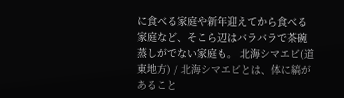に食べる家庭や新年迎えてから食べる家庭など、そこら辺はバラバラで茶碗蒸しがでない家庭も。 北海シマエビ(道東地方) / 北海シマエビとは、体に縞があること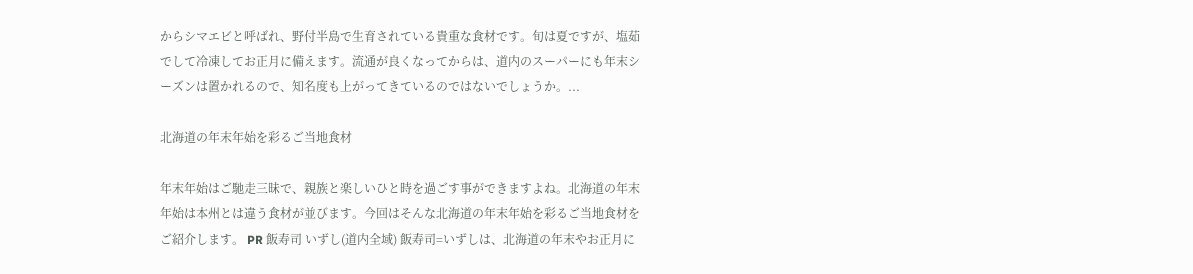からシマエビと呼ばれ、野付半島で生育されている貴重な食材です。旬は夏ですが、塩茹でして冷凍してお正月に備えます。流通が良くなってからは、道内のスーパーにも年末シーズンは置かれるので、知名度も上がってきているのではないでしょうか。...

北海道の年末年始を彩るご当地食材

年末年始はご馳走三昧で、親族と楽しいひと時を過ごす事ができますよね。北海道の年末年始は本州とは違う食材が並びます。今回はそんな北海道の年末年始を彩るご当地食材をご紹介します。 PR 飯寿司 いずし(道内全域) 飯寿司=いずしは、北海道の年末やお正月に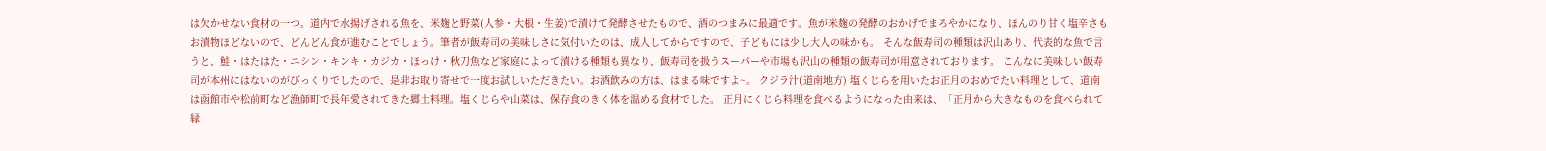は欠かせない食材の一つ。道内で水揚げされる魚を、米麹と野菜(人参・大根・生姜)で漬けて発酵させたもので、酒のつまみに最適です。魚が米麹の発酵のおかげでまろやかになり、ほんのり甘く塩辛さもお漬物ほどないので、どんどん食が進むことでしょう。筆者が飯寿司の美味しさに気付いたのは、成人してからですので、子どもには少し大人の味かも。 そんな飯寿司の種類は沢山あり、代表的な魚で言うと、鮭・はたはた・ニシン・キンキ・カジカ・ほっけ・秋刀魚など家庭によって漬ける種類も異なり、飯寿司を扱うスーパーや市場も沢山の種類の飯寿司が用意されております。 こんなに美味しい飯寿司が本州にはないのがびっくりでしたので、是非お取り寄せで一度お試しいただきたい。お酒飲みの方は、はまる味ですよ~。 クジラ汁(道南地方) 塩くじらを用いたお正月のおめでたい料理として、道南は函館市や松前町など漁師町で長年愛されてきた郷土料理。塩くじらや山菜は、保存食のきく体を温める食材でした。 正月にくじら料理を食べるようになった由来は、「正月から大きなものを食べられて縁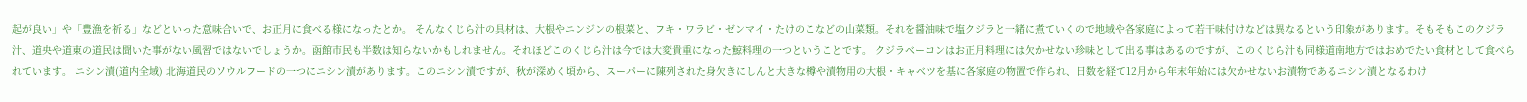起が良い」や「豊漁を祈る」などといった意味合いで、お正月に食べる様になったとか。 そんなくじら汁の具材は、大根やニンジンの根菜と、フキ・ワラビ・ゼンマイ・たけのこなどの山菜類。それを醤油味で塩クジラと一緒に煮ていくので地域や各家庭によって若干味付けなどは異なるという印象があります。そもそもこのクジラ汁、道央や道東の道民は聞いた事がない風習ではないでしょうか。函館市民も半数は知らないかもしれません。それほどこのくじら汁は今では大変貴重になった鯨料理の一つということです。 クジラベーコンはお正月料理には欠かせない珍味として出る事はあるのですが、このくじら汁も同様道南地方ではおめでたい食材として食べられています。 ニシン漬(道内全域) 北海道民のソウルフードの一つにニシン漬があります。このニシン漬ですが、秋が深めく頃から、スーパーに陳列された身欠きにしんと大きな樽や漬物用の大根・キャベツを基に各家庭の物置で作られ、日数を経て12月から年末年始には欠かせないお漬物であるニシン漬となるわけ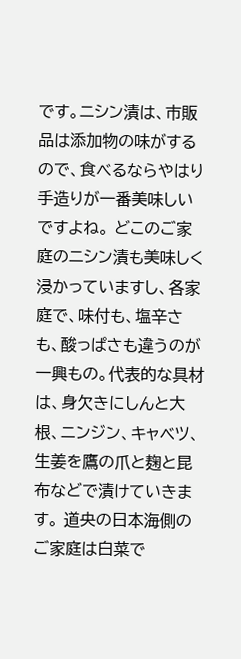です。ニシン漬は、市販品は添加物の味がするので、食べるならやはり手造りが一番美味しいですよね。 どこのご家庭のニシン漬も美味しく浸かっていますし、各家庭で、味付も、塩辛さも、酸っぱさも違うのが一興もの。代表的な具材は、身欠きにしんと大根、ニンジン、キャベツ、生姜を鷹の爪と麹と昆布などで漬けていきます。 道央の日本海側のご家庭は白菜で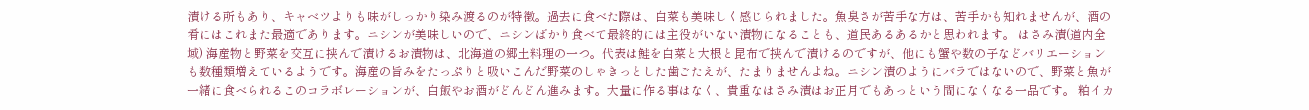漬ける所もあり、キャベツよりも味がしっかり染み渡るのが特徴。過去に食べた際は、白菜も美味しく感じられました。魚臭さが苦手な方は、苦手かも知れませんが、酒の肴にはこれまた最適であります。ニシンが美味しいので、ニシンばかり食べて最終的には主役がいない漬物になることも、道民あるあるかと思われます。 はさみ漬(道内全域) 海産物と野菜を交互に挟んで漬けるお漬物は、北海道の郷土料理の一つ。代表は鮭を白菜と大根と昆布で挟んで漬けるのですが、他にも蟹や数の子などバリエーションも数種類増えているようです。海産の旨みをたっぷりと吸いこんだ野菜のしゃきっとした歯ごたえが、たまりませんよね。ニシン漬のようにバラではないので、野菜と魚が一緒に食べられるこのコラボレーションが、白飯やお酒がどんどん進みます。大量に作る事はなく、貴重なはさみ漬はお正月でもあっという間になくなる一品です。 粕イカ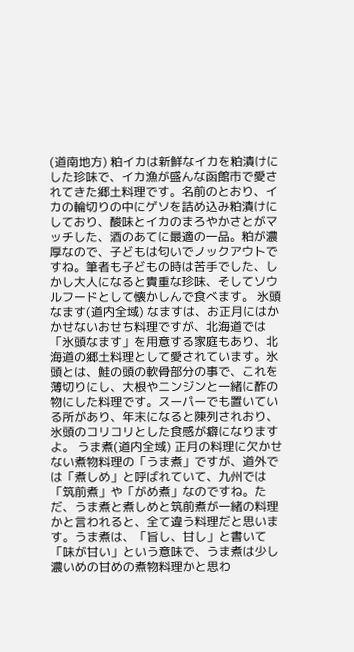(道南地方) 粕イカは新鮮なイカを粕漬けにした珍味で、イカ漁が盛んな函館市で愛されてきた郷土料理です。名前のとおり、イカの輪切りの中にゲソを詰め込み粕漬けにしており、酸味とイカのまろやかさとがマッチした、酒のあてに最適の一品。粕が濃厚なので、子どもは匂いでノックアウトですね。筆者も子どもの時は苦手でした、しかし大人になると貴重な珍味、そしてソウルフードとして懐かしんで食べます。 氷頭なます(道内全域) なますは、お正月にはかかせないおせち料理ですが、北海道では「氷頭なます」を用意する家庭もあり、北海道の郷土料理として愛されています。氷頭とは、鮭の頭の軟骨部分の事で、これを薄切りにし、大根やニンジンと一緒に酢の物にした料理です。スーパーでも置いている所があり、年末になると陳列されおり、氷頭のコリコリとした食感が癖になりますよ。 うま煮(道内全域) 正月の料理に欠かせない煮物料理の「うま煮」ですが、道外では「煮しめ」と呼ばれていて、九州では「筑前煮」や「がめ煮」なのですね。ただ、うま煮と煮しめと筑前煮が一緒の料理かと言われると、全て違う料理だと思います。うま煮は、「旨し、甘し」と書いて「味が甘い」という意味で、うま煮は少し濃いめの甘めの煮物料理かと思わ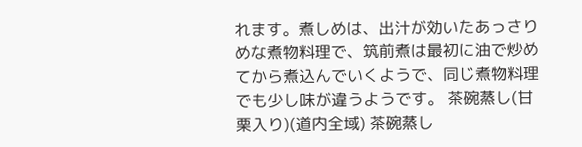れます。煮しめは、出汁が効いたあっさりめな煮物料理で、筑前煮は最初に油で炒めてから煮込んでいくようで、同じ煮物料理でも少し味が違うようです。 茶碗蒸し(甘栗入り)(道内全域) 茶碗蒸し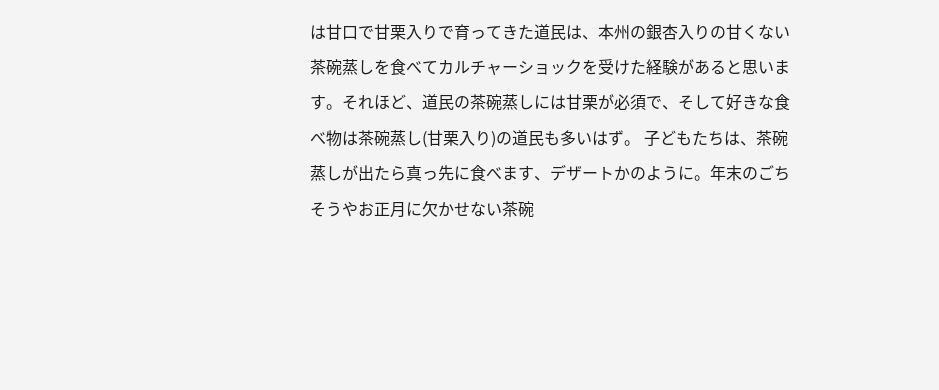は甘口で甘栗入りで育ってきた道民は、本州の銀杏入りの甘くない茶碗蒸しを食べてカルチャーショックを受けた経験があると思います。それほど、道民の茶碗蒸しには甘栗が必須で、そして好きな食べ物は茶碗蒸し(甘栗入り)の道民も多いはず。 子どもたちは、茶碗蒸しが出たら真っ先に食べます、デザートかのように。年末のごちそうやお正月に欠かせない茶碗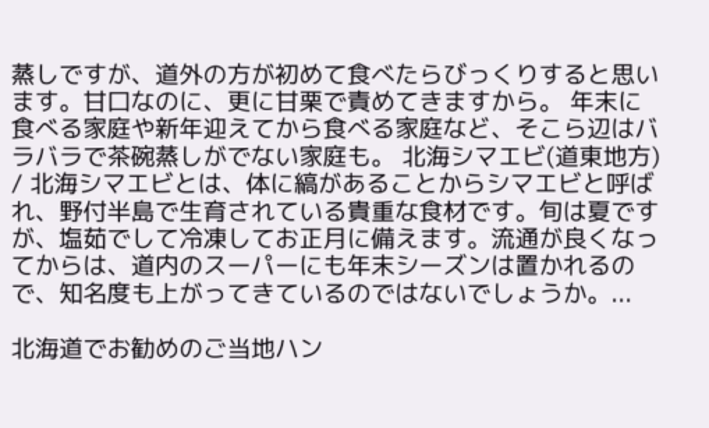蒸しですが、道外の方が初めて食べたらびっくりすると思います。甘口なのに、更に甘栗で責めてきますから。 年末に食べる家庭や新年迎えてから食べる家庭など、そこら辺はバラバラで茶碗蒸しがでない家庭も。 北海シマエビ(道東地方) / 北海シマエビとは、体に縞があることからシマエビと呼ばれ、野付半島で生育されている貴重な食材です。旬は夏ですが、塩茹でして冷凍してお正月に備えます。流通が良くなってからは、道内のスーパーにも年末シーズンは置かれるので、知名度も上がってきているのではないでしょうか。...

北海道でお勧めのご当地ハン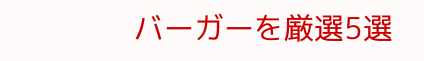バーガーを厳選5選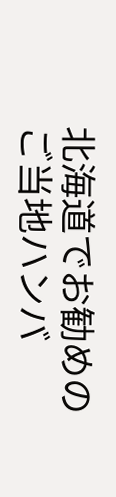北海道でお勧めのご当地ハンバ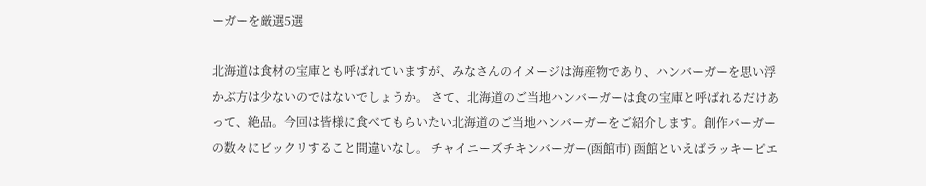ーガーを厳選5選

北海道は食材の宝庫とも呼ばれていますが、みなさんのイメージは海産物であり、ハンバーガーを思い浮かぶ方は少ないのではないでしょうか。 さて、北海道のご当地ハンバーガーは食の宝庫と呼ばれるだけあって、絶品。今回は皆様に食べてもらいたい北海道のご当地ハンバーガーをご紹介します。創作バーガーの数々にビックリすること間違いなし。 チャイニーズチキンバーガー(函館市) 函館といえばラッキーピエ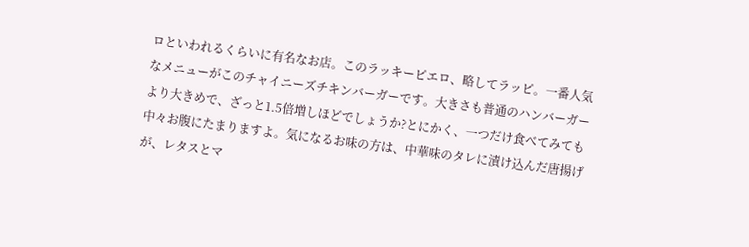ロといわれるくらいに有名なお店。このラッキーピエロ、略してラッピ。一番人気なメニューがこのチャイニーズチキンバーガーです。大きさも普通のハンバーガーより大きめで、ざっと1.5倍増しほどでしょうか?とにかく、一つだけ食べてみても中々お腹にたまりますよ。気になるお味の方は、中華味のタレに漬け込んだ唐揚げが、レタスとマ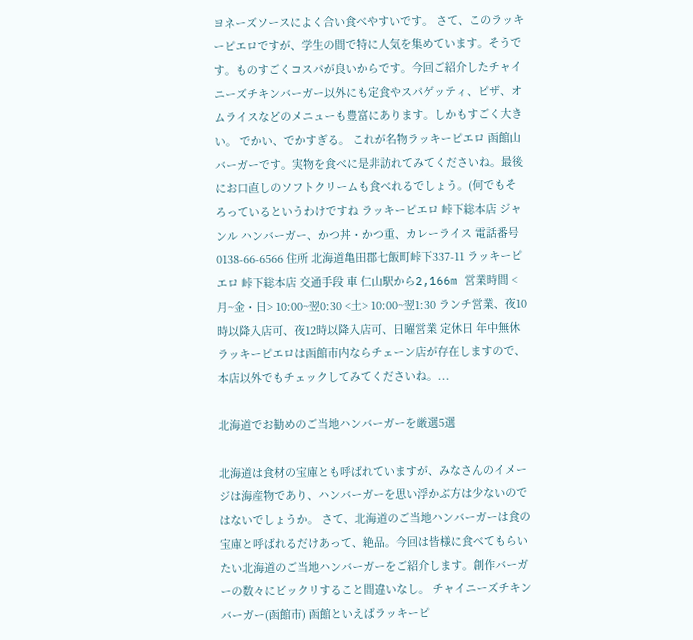ヨネーズソースによく合い食べやすいです。 さて、このラッキーピエロですが、学生の間で特に人気を集めています。そうです。ものすごくコスパが良いからです。今回ご紹介したチャイニーズチキンバーガー以外にも定食やスパゲッティ、ピザ、オムライスなどのメニューも豊富にあります。しかもすごく大きい。 でかい、でかすぎる。 これが名物ラッキーピエロ 函館山バーガーです。実物を食べに是非訪れてみてくださいね。最後にお口直しのソフトクリームも食べれるでしょう。(何でもそろっているというわけですね ラッキーピエロ 峠下総本店 ジャンル ハンバーガー、かつ丼・かつ重、カレーライス 電話番号 0138-66-6566 住所 北海道亀田郡七飯町峠下337-11 ラッキーピエロ 峠下総本店 交通手段 車 仁山駅から2,166m 営業時間 <月~金・日> 10:00~翌0:30 <土> 10:00~翌1:30 ランチ営業、夜10時以降入店可、夜12時以降入店可、日曜営業 定休日 年中無休 ラッキーピエロは函館市内ならチェーン店が存在しますので、本店以外でもチェックしてみてくださいね。...

北海道でお勧めのご当地ハンバーガーを厳選5選

北海道は食材の宝庫とも呼ばれていますが、みなさんのイメージは海産物であり、ハンバーガーを思い浮かぶ方は少ないのではないでしょうか。 さて、北海道のご当地ハンバーガーは食の宝庫と呼ばれるだけあって、絶品。今回は皆様に食べてもらいたい北海道のご当地ハンバーガーをご紹介します。創作バーガーの数々にビックリすること間違いなし。 チャイニーズチキンバーガー(函館市) 函館といえばラッキーピ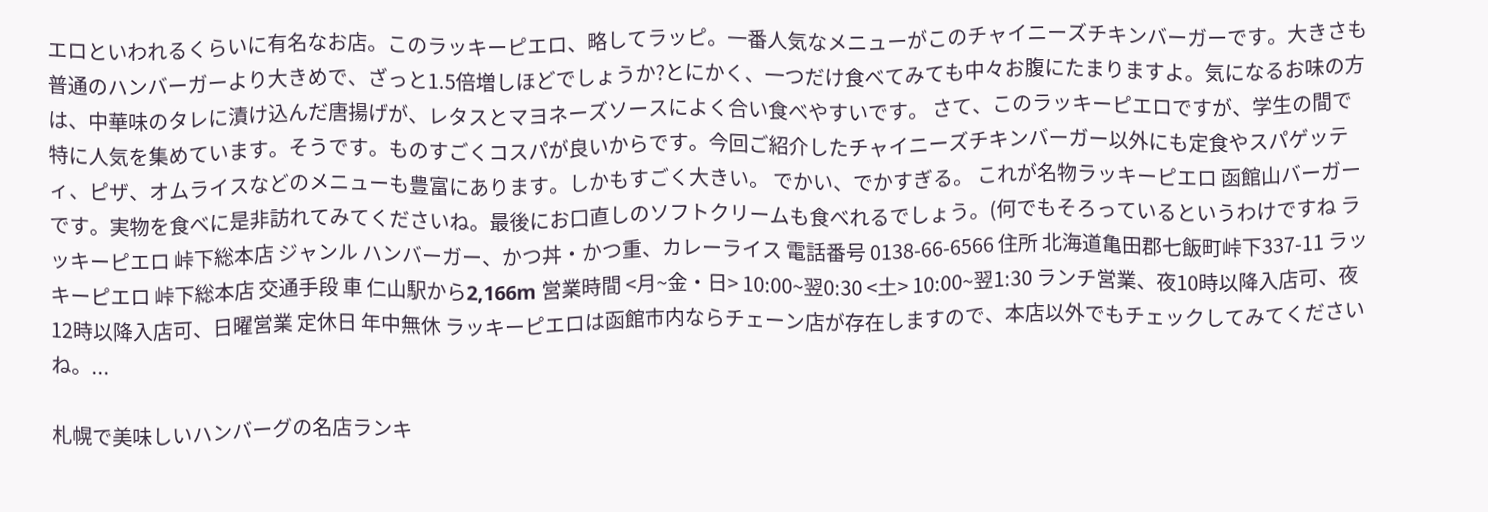エロといわれるくらいに有名なお店。このラッキーピエロ、略してラッピ。一番人気なメニューがこのチャイニーズチキンバーガーです。大きさも普通のハンバーガーより大きめで、ざっと1.5倍増しほどでしょうか?とにかく、一つだけ食べてみても中々お腹にたまりますよ。気になるお味の方は、中華味のタレに漬け込んだ唐揚げが、レタスとマヨネーズソースによく合い食べやすいです。 さて、このラッキーピエロですが、学生の間で特に人気を集めています。そうです。ものすごくコスパが良いからです。今回ご紹介したチャイニーズチキンバーガー以外にも定食やスパゲッティ、ピザ、オムライスなどのメニューも豊富にあります。しかもすごく大きい。 でかい、でかすぎる。 これが名物ラッキーピエロ 函館山バーガーです。実物を食べに是非訪れてみてくださいね。最後にお口直しのソフトクリームも食べれるでしょう。(何でもそろっているというわけですね ラッキーピエロ 峠下総本店 ジャンル ハンバーガー、かつ丼・かつ重、カレーライス 電話番号 0138-66-6566 住所 北海道亀田郡七飯町峠下337-11 ラッキーピエロ 峠下総本店 交通手段 車 仁山駅から2,166m 営業時間 <月~金・日> 10:00~翌0:30 <土> 10:00~翌1:30 ランチ営業、夜10時以降入店可、夜12時以降入店可、日曜営業 定休日 年中無休 ラッキーピエロは函館市内ならチェーン店が存在しますので、本店以外でもチェックしてみてくださいね。...

札幌で美味しいハンバーグの名店ランキ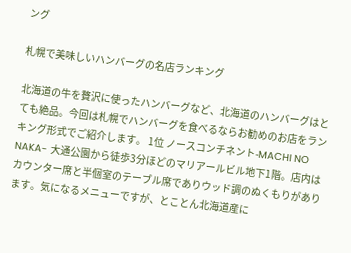ング

札幌で美味しいハンバーグの名店ランキング

北海道の牛を贅沢に使ったハンバーグなど、北海道のハンバーグはとても絶品。今回は札幌でハンバーグを食べるならお勧めのお店をランキング形式でご紹介します。 1位 ノースコンチネント-MACHI NO NAKA- 大通公園から徒歩3分ほどのマリアールビル地下1階。店内はカウンター席と半個室のテーブル席でありウッド調のぬくもりがあります。気になるメニューですが、とことん北海道産に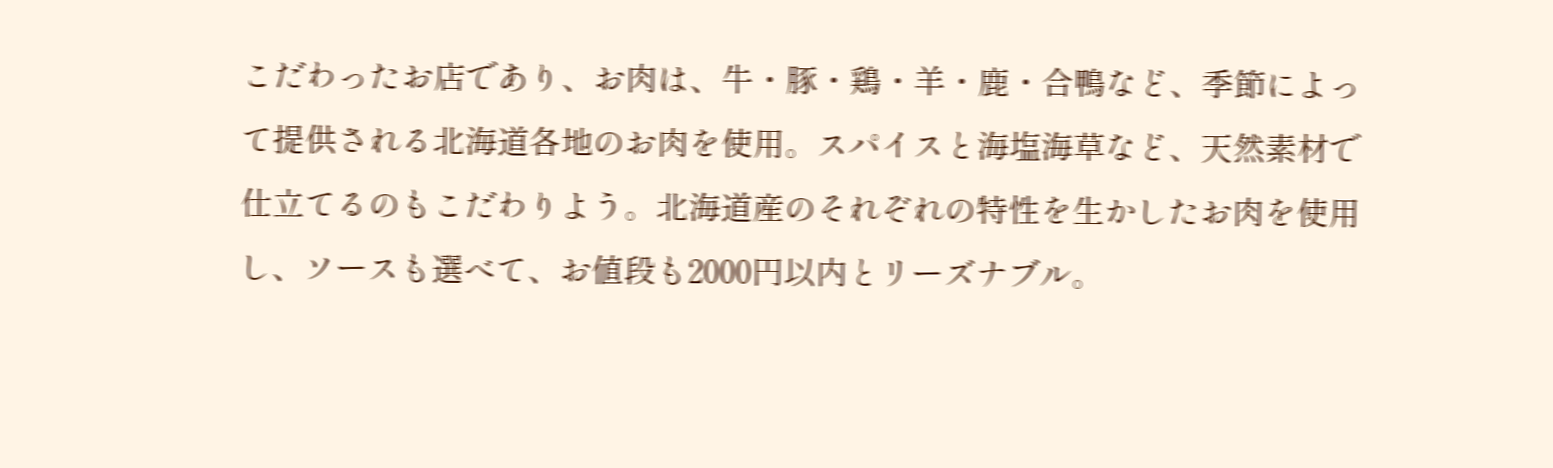こだわったお店であり、お肉は、牛・豚・鶏・羊・鹿・合鴨など、季節によって提供される北海道各地のお肉を使用。スパイスと海塩海草など、天然素材で仕立てるのもこだわりよう。北海道産のそれぞれの特性を生かしたお肉を使用し、ソースも選べて、お値段も2000円以内とリーズナブル。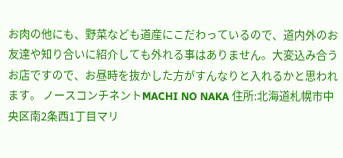お肉の他にも、野菜なども道産にこだわっているので、道内外のお友達や知り合いに紹介しても外れる事はありません。大変込み合うお店ですので、お昼時を抜かした方がすんなりと入れるかと思われます。 ノースコンチネントMACHI NO NAKA 住所:北海道札幌市中央区南2条西1丁目マリ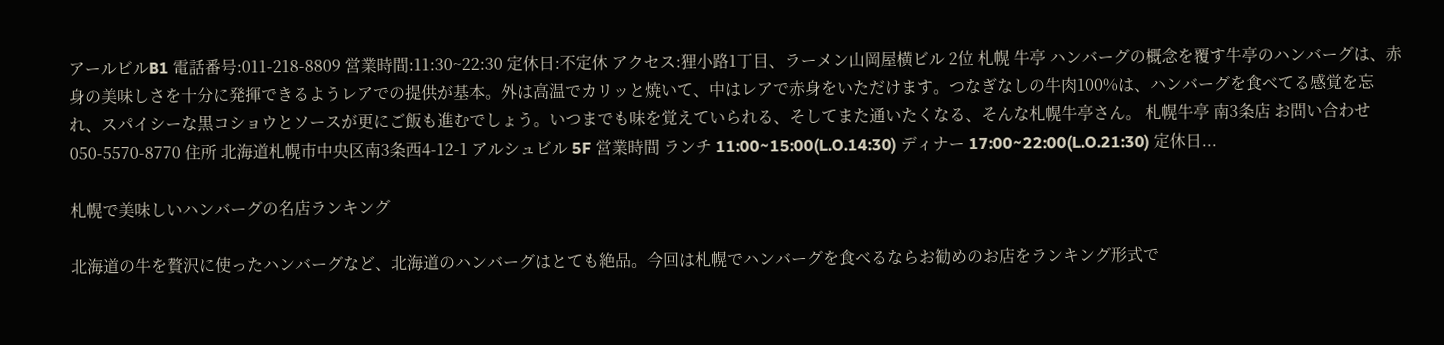アールビルB1 電話番号:011-218-8809 営業時間:11:30~22:30 定休日:不定休 アクセス:狸小路1丁目、ラーメン山岡屋横ビル 2位 札幌 牛亭 ハンバーグの概念を覆す牛亭のハンバーグは、赤身の美味しさを十分に発揮できるようレアでの提供が基本。外は高温でカリッと焼いて、中はレアで赤身をいただけます。つなぎなしの牛肉100%は、ハンバーグを食べてる感覚を忘れ、スパイシーな黒コショウとソースが更にご飯も進むでしょう。いつまでも味を覚えていられる、そしてまた通いたくなる、そんな札幌牛亭さん。 札幌牛亭 南3条店 お問い合わせ 050-5570-8770 住所 北海道札幌市中央区南3条西4-12-1 アルシュビル 5F 営業時間 ランチ 11:00~15:00(L.O.14:30) ディナー 17:00~22:00(L.O.21:30) 定休日...

札幌で美味しいハンバーグの名店ランキング

北海道の牛を贅沢に使ったハンバーグなど、北海道のハンバーグはとても絶品。今回は札幌でハンバーグを食べるならお勧めのお店をランキング形式で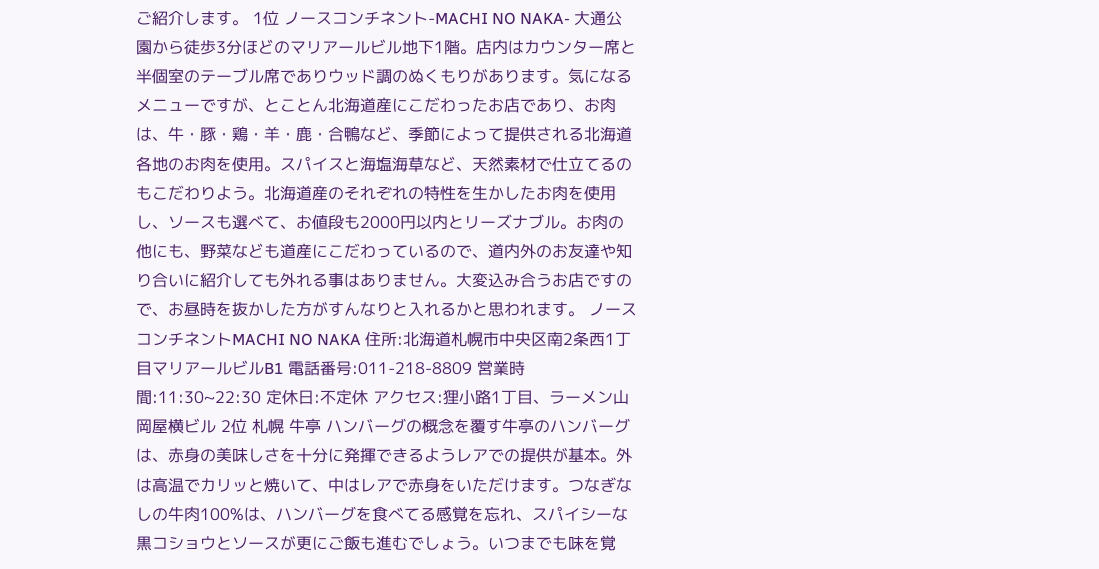ご紹介します。 1位 ノースコンチネント-MACHI NO NAKA- 大通公園から徒歩3分ほどのマリアールビル地下1階。店内はカウンター席と半個室のテーブル席でありウッド調のぬくもりがあります。気になるメニューですが、とことん北海道産にこだわったお店であり、お肉は、牛・豚・鶏・羊・鹿・合鴨など、季節によって提供される北海道各地のお肉を使用。スパイスと海塩海草など、天然素材で仕立てるのもこだわりよう。北海道産のそれぞれの特性を生かしたお肉を使用し、ソースも選べて、お値段も2000円以内とリーズナブル。お肉の他にも、野菜なども道産にこだわっているので、道内外のお友達や知り合いに紹介しても外れる事はありません。大変込み合うお店ですので、お昼時を抜かした方がすんなりと入れるかと思われます。 ノースコンチネントMACHI NO NAKA 住所:北海道札幌市中央区南2条西1丁目マリアールビルB1 電話番号:011-218-8809 営業時間:11:30~22:30 定休日:不定休 アクセス:狸小路1丁目、ラーメン山岡屋横ビル 2位 札幌 牛亭 ハンバーグの概念を覆す牛亭のハンバーグは、赤身の美味しさを十分に発揮できるようレアでの提供が基本。外は高温でカリッと焼いて、中はレアで赤身をいただけます。つなぎなしの牛肉100%は、ハンバーグを食べてる感覚を忘れ、スパイシーな黒コショウとソースが更にご飯も進むでしょう。いつまでも味を覚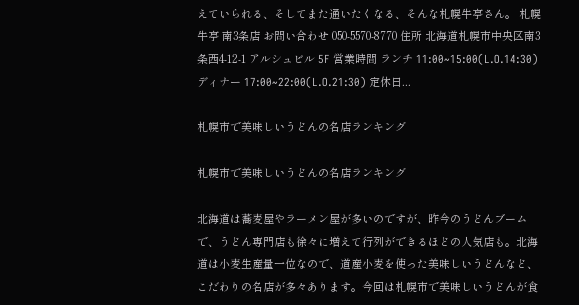えていられる、そしてまた通いたくなる、そんな札幌牛亭さん。 札幌牛亭 南3条店 お問い合わせ 050-5570-8770 住所 北海道札幌市中央区南3条西4-12-1 アルシュビル 5F 営業時間 ランチ 11:00~15:00(L.O.14:30) ディナー 17:00~22:00(L.O.21:30) 定休日...

札幌市で美味しいうどんの名店ランキング

札幌市で美味しいうどんの名店ランキング

北海道は蕎麦屋やラーメン屋が多いのですが、昨今のうどんブームで、うどん専門店も徐々に増えて行列ができるほどの人気店も。北海道は小麦生産量一位なので、道産小麦を使った美味しいうどんなど、こだわりの名店が多々あります。今回は札幌市で美味しいうどんが食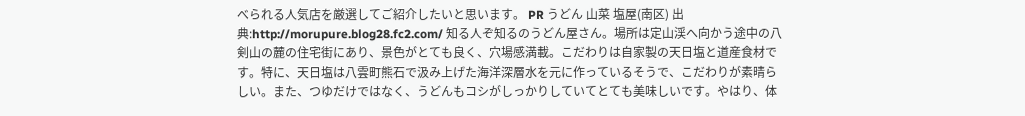べられる人気店を厳選してご紹介したいと思います。 PR うどん 山菜 塩屋(南区) 出典:http://morupure.blog28.fc2.com/ 知る人ぞ知るのうどん屋さん。場所は定山渓へ向かう途中の八剣山の麓の住宅街にあり、景色がとても良く、穴場感満載。こだわりは自家製の天日塩と道産食材です。特に、天日塩は八雲町熊石で汲み上げた海洋深層水を元に作っているそうで、こだわりが素晴らしい。また、つゆだけではなく、うどんもコシがしっかりしていてとても美味しいです。やはり、体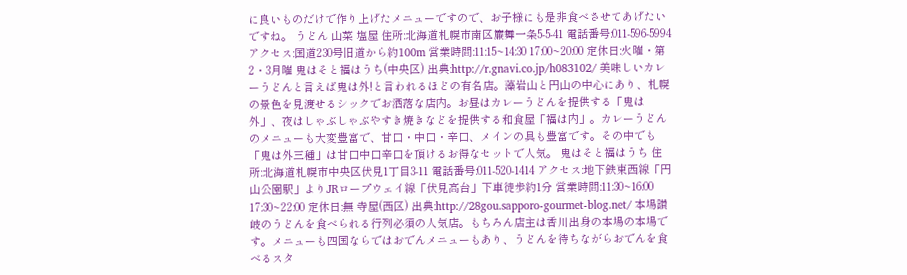に良いものだけで作り上げたメニューですので、お子様にも是非食べさせてあげたいですね。 うどん 山菜 塩屋 住所:北海道札幌市南区簾舞一条5-5-41 電話番号:011-596-5994 アクセス:国道230号旧道から約100m 営業時間:11:15~14:30 17:00~20:00 定休日:火曜・第2・3月曜 鬼はそと福はうち(中央区) 出典:http://r.gnavi.co.jp/h083102/ 美味しいカレーうどんと言えば鬼は外!と言われるほどの有名店。藻岩山と円山の中心にあり、札幌の景色を見渡せるシックでお洒落な店内。お昼はカレーうどんを提供する「鬼は外」、夜はしゃぶしゃぶやすき焼きなどを提供する和食屋「福は内」。カレーうどんのメニューも大変豊富で、甘口・中口・辛口、メインの具も豊富です。その中でも「鬼は外三種」は甘口中口辛口を頂けるお得なセットで人気。 鬼はそと福はうち 住所:北海道札幌市中央区伏見1丁目3-11 電話番号:011-520-1414 アクセス:地下鉄東西線「円山公園駅」よりJRロープウェイ線「伏見高台」下車徒歩約1分 営業時間:11:30~16:00 17:30~22:00 定休日:無 寺屋(西区) 出典:http://28gou.sapporo-gourmet-blog.net/ 本場讃岐のうどんを食べられる行列必須の人気店。もちろん店主は香川出身の本場の本場です。メニューも四国ならではおでんメニューもあり、うどんを待ちながらおでんを食べるスタ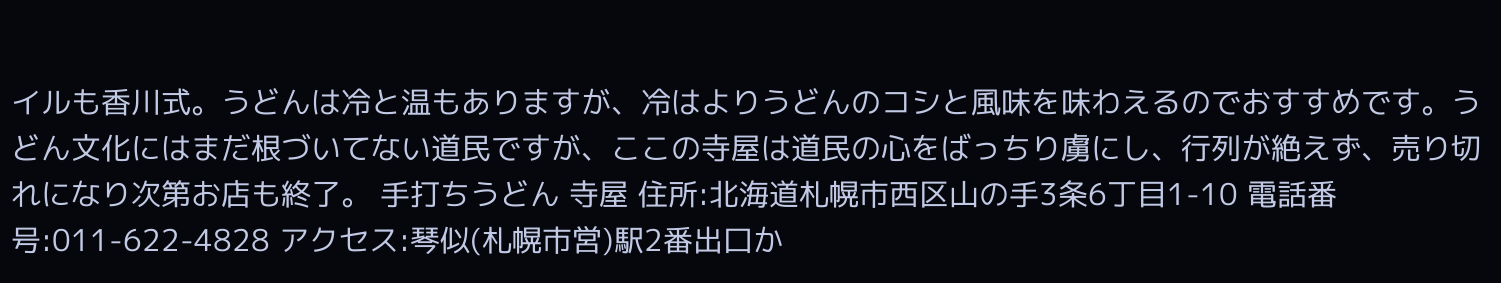イルも香川式。うどんは冷と温もありますが、冷はよりうどんのコシと風味を味わえるのでおすすめです。うどん文化にはまだ根づいてない道民ですが、ここの寺屋は道民の心をばっちり虜にし、行列が絶えず、売り切れになり次第お店も終了。 手打ちうどん 寺屋 住所:北海道札幌市西区山の手3条6丁目1-10 電話番号:011-622-4828 アクセス:琴似(札幌市営)駅2番出口か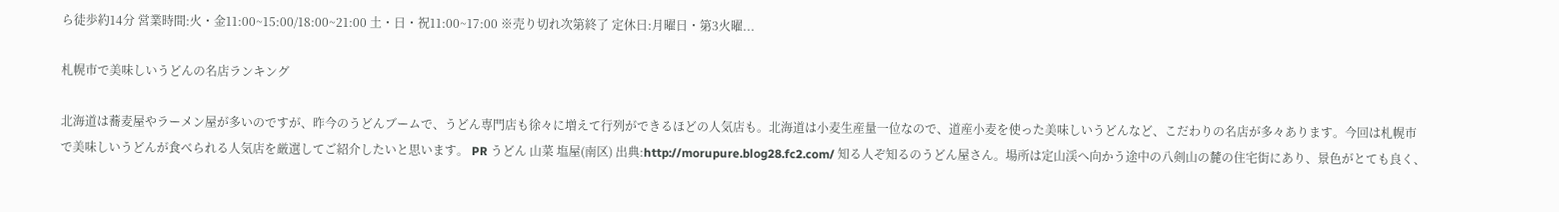ら徒歩約14分 営業時間:火・金11:00~15:00/18:00~21:00 土・日・祝11:00~17:00 ※売り切れ次第終了 定休日:月曜日・第3火曜...

札幌市で美味しいうどんの名店ランキング

北海道は蕎麦屋やラーメン屋が多いのですが、昨今のうどんブームで、うどん専門店も徐々に増えて行列ができるほどの人気店も。北海道は小麦生産量一位なので、道産小麦を使った美味しいうどんなど、こだわりの名店が多々あります。今回は札幌市で美味しいうどんが食べられる人気店を厳選してご紹介したいと思います。 PR うどん 山菜 塩屋(南区) 出典:http://morupure.blog28.fc2.com/ 知る人ぞ知るのうどん屋さん。場所は定山渓へ向かう途中の八剣山の麓の住宅街にあり、景色がとても良く、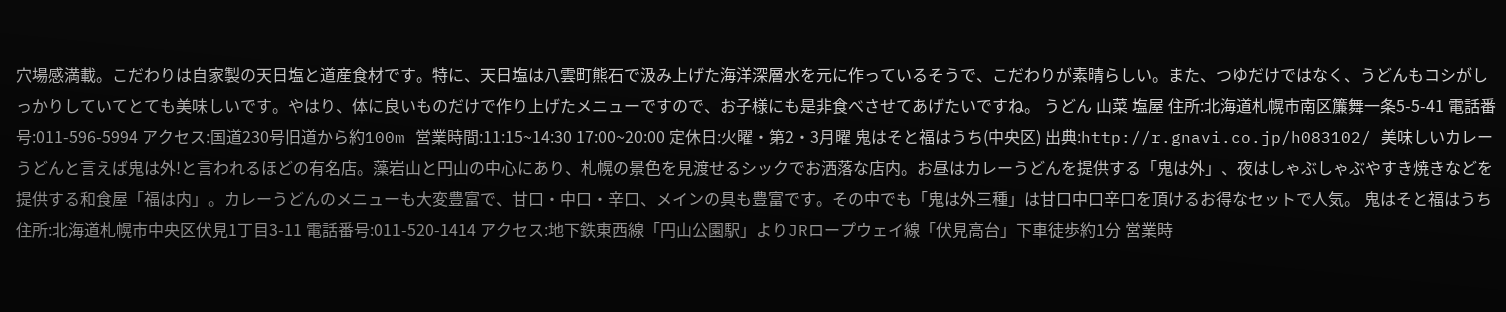穴場感満載。こだわりは自家製の天日塩と道産食材です。特に、天日塩は八雲町熊石で汲み上げた海洋深層水を元に作っているそうで、こだわりが素晴らしい。また、つゆだけではなく、うどんもコシがしっかりしていてとても美味しいです。やはり、体に良いものだけで作り上げたメニューですので、お子様にも是非食べさせてあげたいですね。 うどん 山菜 塩屋 住所:北海道札幌市南区簾舞一条5-5-41 電話番号:011-596-5994 アクセス:国道230号旧道から約100m 営業時間:11:15~14:30 17:00~20:00 定休日:火曜・第2・3月曜 鬼はそと福はうち(中央区) 出典:http://r.gnavi.co.jp/h083102/ 美味しいカレーうどんと言えば鬼は外!と言われるほどの有名店。藻岩山と円山の中心にあり、札幌の景色を見渡せるシックでお洒落な店内。お昼はカレーうどんを提供する「鬼は外」、夜はしゃぶしゃぶやすき焼きなどを提供する和食屋「福は内」。カレーうどんのメニューも大変豊富で、甘口・中口・辛口、メインの具も豊富です。その中でも「鬼は外三種」は甘口中口辛口を頂けるお得なセットで人気。 鬼はそと福はうち 住所:北海道札幌市中央区伏見1丁目3-11 電話番号:011-520-1414 アクセス:地下鉄東西線「円山公園駅」よりJRロープウェイ線「伏見高台」下車徒歩約1分 営業時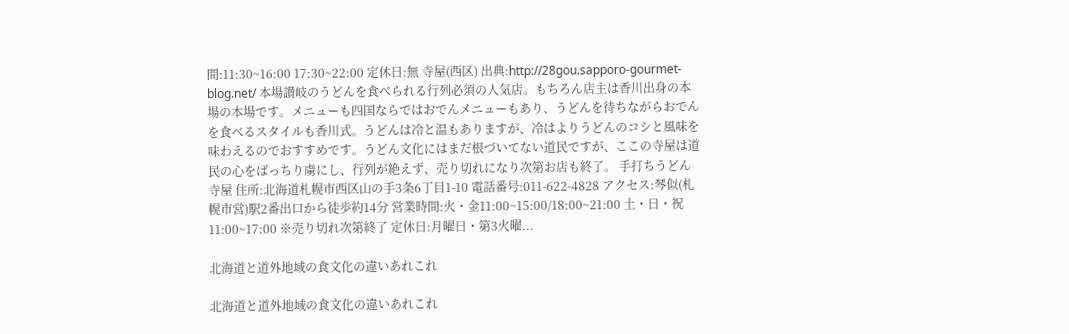間:11:30~16:00 17:30~22:00 定休日:無 寺屋(西区) 出典:http://28gou.sapporo-gourmet-blog.net/ 本場讃岐のうどんを食べられる行列必須の人気店。もちろん店主は香川出身の本場の本場です。メニューも四国ならではおでんメニューもあり、うどんを待ちながらおでんを食べるスタイルも香川式。うどんは冷と温もありますが、冷はよりうどんのコシと風味を味わえるのでおすすめです。うどん文化にはまだ根づいてない道民ですが、ここの寺屋は道民の心をばっちり虜にし、行列が絶えず、売り切れになり次第お店も終了。 手打ちうどん 寺屋 住所:北海道札幌市西区山の手3条6丁目1-10 電話番号:011-622-4828 アクセス:琴似(札幌市営)駅2番出口から徒歩約14分 営業時間:火・金11:00~15:00/18:00~21:00 土・日・祝11:00~17:00 ※売り切れ次第終了 定休日:月曜日・第3火曜...

北海道と道外地域の食文化の違いあれこれ

北海道と道外地域の食文化の違いあれこれ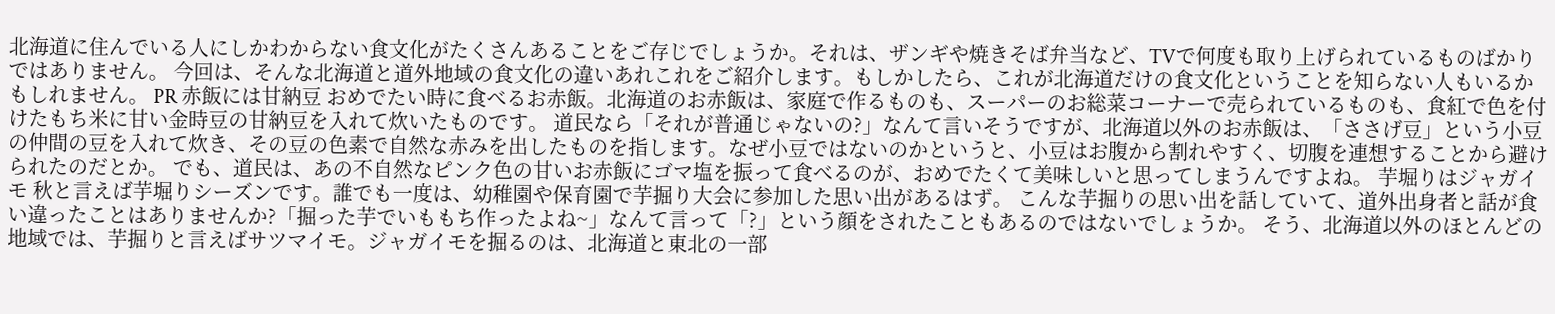北海道に住んでいる人にしかわからない食文化がたくさんあることをご存じでしょうか。それは、ザンギや焼きそば弁当など、TVで何度も取り上げられているものばかりではありません。 今回は、そんな北海道と道外地域の食文化の違いあれこれをご紹介します。もしかしたら、これが北海道だけの食文化ということを知らない人もいるかもしれません。 PR 赤飯には甘納豆 おめでたい時に食べるお赤飯。北海道のお赤飯は、家庭で作るものも、スーパーのお総菜コーナーで売られているものも、食紅で色を付けたもち米に甘い金時豆の甘納豆を入れて炊いたものです。 道民なら「それが普通じゃないの?」なんて言いそうですが、北海道以外のお赤飯は、「ささげ豆」という小豆の仲間の豆を入れて炊き、その豆の色素で自然な赤みを出したものを指します。なぜ小豆ではないのかというと、小豆はお腹から割れやすく、切腹を連想することから避けられたのだとか。 でも、道民は、あの不自然なピンク色の甘いお赤飯にゴマ塩を振って食べるのが、おめでたくて美味しいと思ってしまうんですよね。 芋堀りはジャガイモ 秋と言えば芋堀りシーズンです。誰でも一度は、幼稚園や保育園で芋掘り大会に参加した思い出があるはず。 こんな芋掘りの思い出を話していて、道外出身者と話が食い違ったことはありませんか?「掘った芋でいももち作ったよね~」なんて言って「?」という顔をされたこともあるのではないでしょうか。 そう、北海道以外のほとんどの地域では、芋掘りと言えばサツマイモ。ジャガイモを掘るのは、北海道と東北の一部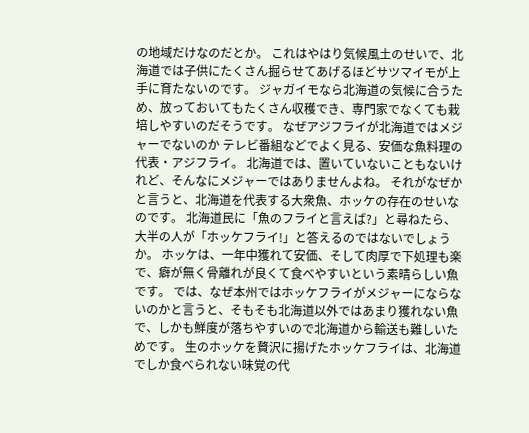の地域だけなのだとか。 これはやはり気候風土のせいで、北海道では子供にたくさん掘らせてあげるほどサツマイモが上手に育たないのです。 ジャガイモなら北海道の気候に合うため、放っておいてもたくさん収穫でき、専門家でなくても栽培しやすいのだそうです。 なぜアジフライが北海道ではメジャーでないのか テレビ番組などでよく見る、安価な魚料理の代表・アジフライ。 北海道では、置いていないこともないけれど、そんなにメジャーではありませんよね。 それがなぜかと言うと、北海道を代表する大衆魚、ホッケの存在のせいなのです。 北海道民に「魚のフライと言えば?」と尋ねたら、大半の人が「ホッケフライ!」と答えるのではないでしょうか。 ホッケは、一年中獲れて安価、そして肉厚で下処理も楽で、癖が無く骨離れが良くて食べやすいという素晴らしい魚です。 では、なぜ本州ではホッケフライがメジャーにならないのかと言うと、そもそも北海道以外ではあまり獲れない魚で、しかも鮮度が落ちやすいので北海道から輸送も難しいためです。 生のホッケを贅沢に揚げたホッケフライは、北海道でしか食べられない味覚の代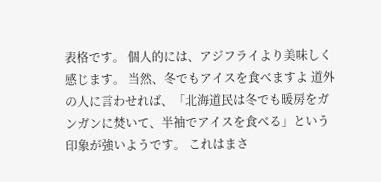表格です。 個人的には、アジフライより美味しく感じます。 当然、冬でもアイスを食べますよ 道外の人に言わせれば、「北海道民は冬でも暖房をガンガンに焚いて、半袖でアイスを食べる」という印象が強いようです。 これはまさ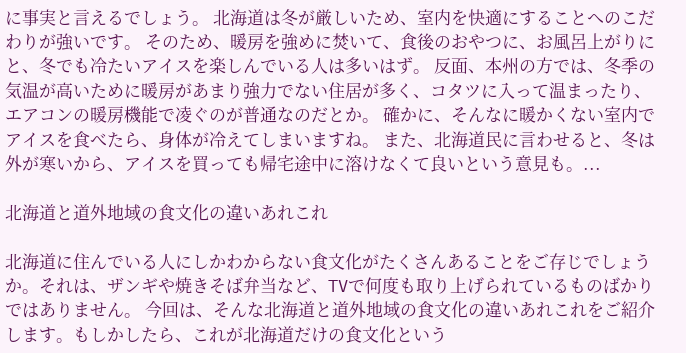に事実と言えるでしょう。 北海道は冬が厳しいため、室内を快適にすることへのこだわりが強いです。 そのため、暖房を強めに焚いて、食後のおやつに、お風呂上がりにと、冬でも冷たいアイスを楽しんでいる人は多いはず。 反面、本州の方では、冬季の気温が高いために暖房があまり強力でない住居が多く、コタツに入って温まったり、エアコンの暖房機能で凌ぐのが普通なのだとか。 確かに、そんなに暖かくない室内でアイスを食べたら、身体が冷えてしまいますね。 また、北海道民に言わせると、冬は外が寒いから、アイスを買っても帰宅途中に溶けなくて良いという意見も。...

北海道と道外地域の食文化の違いあれこれ

北海道に住んでいる人にしかわからない食文化がたくさんあることをご存じでしょうか。それは、ザンギや焼きそば弁当など、TVで何度も取り上げられているものばかりではありません。 今回は、そんな北海道と道外地域の食文化の違いあれこれをご紹介します。もしかしたら、これが北海道だけの食文化という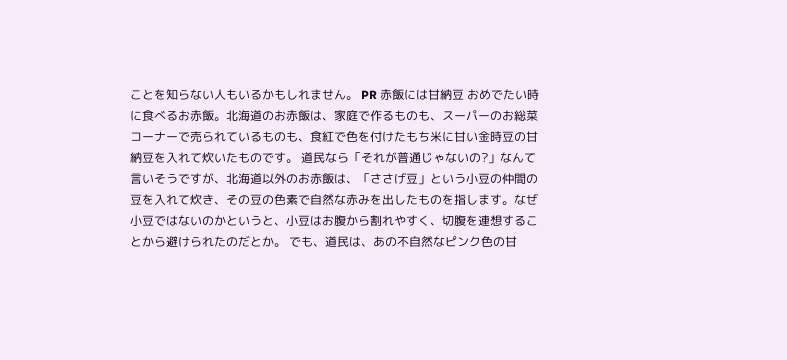ことを知らない人もいるかもしれません。 PR 赤飯には甘納豆 おめでたい時に食べるお赤飯。北海道のお赤飯は、家庭で作るものも、スーパーのお総菜コーナーで売られているものも、食紅で色を付けたもち米に甘い金時豆の甘納豆を入れて炊いたものです。 道民なら「それが普通じゃないの?」なんて言いそうですが、北海道以外のお赤飯は、「ささげ豆」という小豆の仲間の豆を入れて炊き、その豆の色素で自然な赤みを出したものを指します。なぜ小豆ではないのかというと、小豆はお腹から割れやすく、切腹を連想することから避けられたのだとか。 でも、道民は、あの不自然なピンク色の甘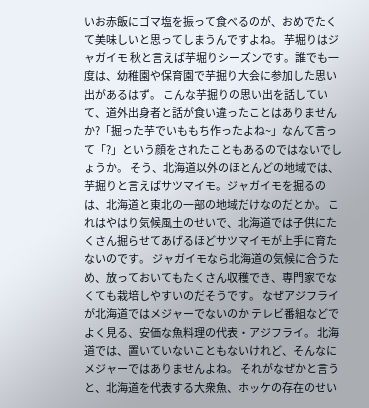いお赤飯にゴマ塩を振って食べるのが、おめでたくて美味しいと思ってしまうんですよね。 芋堀りはジャガイモ 秋と言えば芋堀りシーズンです。誰でも一度は、幼稚園や保育園で芋掘り大会に参加した思い出があるはず。 こんな芋掘りの思い出を話していて、道外出身者と話が食い違ったことはありませんか?「掘った芋でいももち作ったよね~」なんて言って「?」という顔をされたこともあるのではないでしょうか。 そう、北海道以外のほとんどの地域では、芋掘りと言えばサツマイモ。ジャガイモを掘るのは、北海道と東北の一部の地域だけなのだとか。 これはやはり気候風土のせいで、北海道では子供にたくさん掘らせてあげるほどサツマイモが上手に育たないのです。 ジャガイモなら北海道の気候に合うため、放っておいてもたくさん収穫でき、専門家でなくても栽培しやすいのだそうです。 なぜアジフライが北海道ではメジャーでないのか テレビ番組などでよく見る、安価な魚料理の代表・アジフライ。 北海道では、置いていないこともないけれど、そんなにメジャーではありませんよね。 それがなぜかと言うと、北海道を代表する大衆魚、ホッケの存在のせい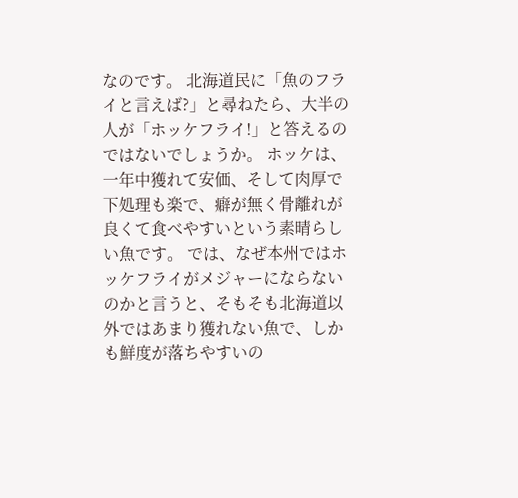なのです。 北海道民に「魚のフライと言えば?」と尋ねたら、大半の人が「ホッケフライ!」と答えるのではないでしょうか。 ホッケは、一年中獲れて安価、そして肉厚で下処理も楽で、癖が無く骨離れが良くて食べやすいという素晴らしい魚です。 では、なぜ本州ではホッケフライがメジャーにならないのかと言うと、そもそも北海道以外ではあまり獲れない魚で、しかも鮮度が落ちやすいの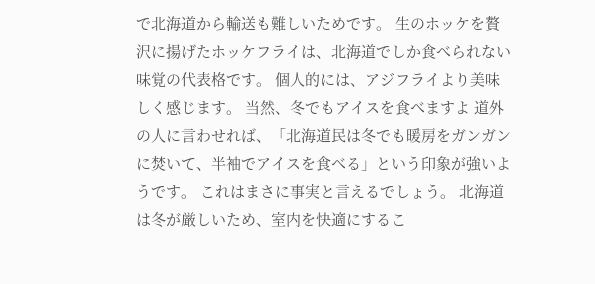で北海道から輸送も難しいためです。 生のホッケを贅沢に揚げたホッケフライは、北海道でしか食べられない味覚の代表格です。 個人的には、アジフライより美味しく感じます。 当然、冬でもアイスを食べますよ 道外の人に言わせれば、「北海道民は冬でも暖房をガンガンに焚いて、半袖でアイスを食べる」という印象が強いようです。 これはまさに事実と言えるでしょう。 北海道は冬が厳しいため、室内を快適にするこ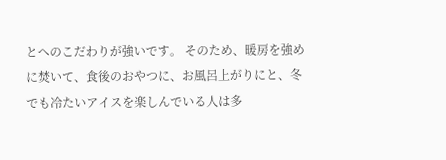とへのこだわりが強いです。 そのため、暖房を強めに焚いて、食後のおやつに、お風呂上がりにと、冬でも冷たいアイスを楽しんでいる人は多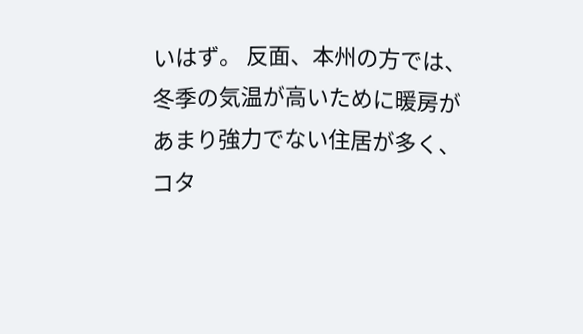いはず。 反面、本州の方では、冬季の気温が高いために暖房があまり強力でない住居が多く、コタ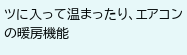ツに入って温まったり、エアコンの暖房機能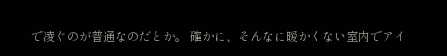で凌ぐのが普通なのだとか。 確かに、そんなに暖かくない室内でアイ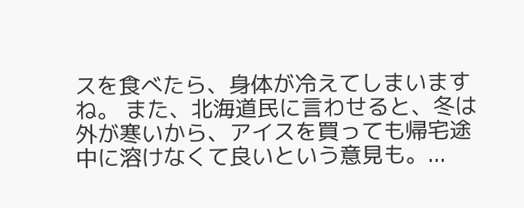スを食べたら、身体が冷えてしまいますね。 また、北海道民に言わせると、冬は外が寒いから、アイスを買っても帰宅途中に溶けなくて良いという意見も。...